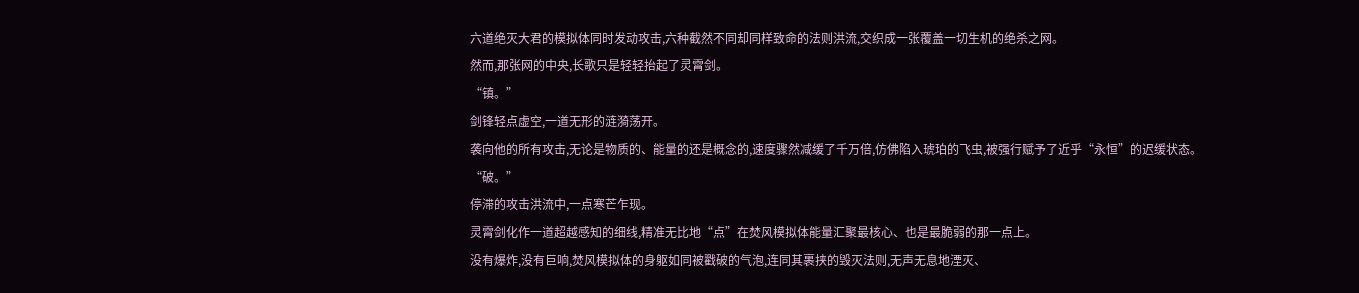六道绝灭大君的模拟体同时发动攻击,六种截然不同却同样致命的法则洪流,交织成一张覆盖一切生机的绝杀之网。
然而,那张网的中央,长歌只是轻轻抬起了灵霄剑。
“镇。”
剑锋轻点虚空,一道无形的涟漪荡开。
袭向他的所有攻击,无论是物质的、能量的还是概念的,速度骤然减缓了千万倍,仿佛陷入琥珀的飞虫,被强行赋予了近乎“永恒”的迟缓状态。
“破。”
停滞的攻击洪流中,一点寒芒乍现。
灵霄剑化作一道超越感知的细线,精准无比地“点”在焚风模拟体能量汇聚最核心、也是最脆弱的那一点上。
没有爆炸,没有巨响,焚风模拟体的身躯如同被戳破的气泡,连同其裹挟的毁灭法则,无声无息地湮灭、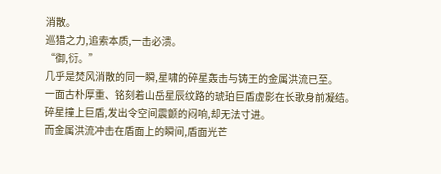消散。
巡猎之力,追索本质,一击必溃。
“御,衍。”
几乎是焚风消散的同一瞬,星啸的碎星轰击与铸王的金属洪流已至。
一面古朴厚重、铭刻着山岳星辰纹路的琥珀巨盾虚影在长歌身前凝结。
碎星撞上巨盾,发出令空间震颤的闷响,却无法寸进。
而金属洪流冲击在盾面上的瞬间,盾面光芒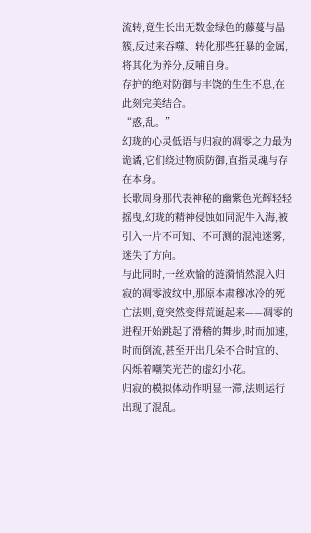流转,竟生长出无数金绿色的藤蔓与晶簇,反过来吞噬、转化那些狂暴的金属,将其化为养分,反哺自身。
存护的绝对防御与丰饶的生生不息,在此刻完美结合。
“惑,乱。”
幻珑的心灵低语与归寂的凋零之力最为诡谲,它们绕过物质防御,直指灵魂与存在本身。
长歌周身那代表神秘的幽紫色光辉轻轻摇曳,幻珑的精神侵蚀如同泥牛入海,被引入一片不可知、不可测的混沌迷雾,迷失了方向。
与此同时,一丝欢愉的涟漪悄然混入归寂的凋零波纹中,那原本肃穆冰冷的死亡法则,竟突然变得荒诞起来——凋零的进程开始跳起了滑稽的舞步,时而加速,时而倒流,甚至开出几朵不合时宜的、闪烁着嘲笑光芒的虚幻小花。
归寂的模拟体动作明显一滞,法则运行出现了混乱。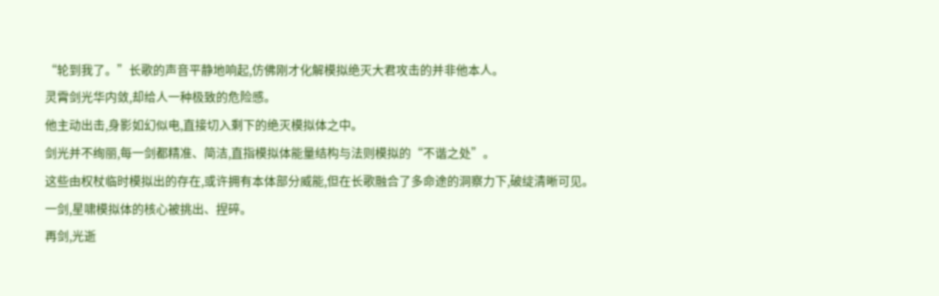“轮到我了。”长歌的声音平静地响起,仿佛刚才化解模拟绝灭大君攻击的并非他本人。
灵霄剑光华内敛,却给人一种极致的危险感。
他主动出击,身影如幻似电,直接切入剩下的绝灭模拟体之中。
剑光并不绚丽,每一剑都精准、简洁,直指模拟体能量结构与法则模拟的“不谐之处”。
这些由权杖临时模拟出的存在,或许拥有本体部分威能,但在长歌融合了多命途的洞察力下,破绽清晰可见。
一剑,星啸模拟体的核心被挑出、捏碎。
再剑,光逝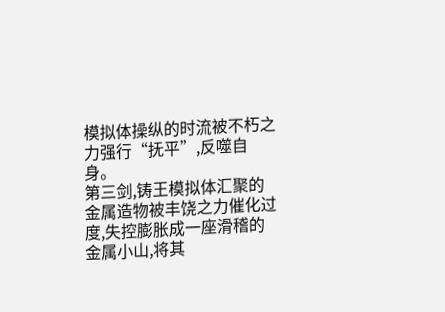模拟体操纵的时流被不朽之力强行“抚平”,反噬自身。
第三剑,铸王模拟体汇聚的金属造物被丰饶之力催化过度,失控膨胀成一座滑稽的金属小山,将其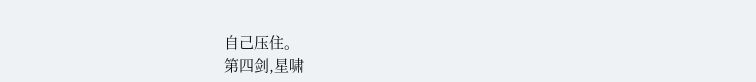自己压住。
第四剑,星啸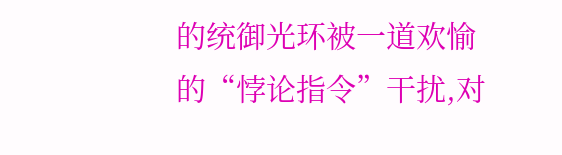的统御光环被一道欢愉的“悖论指令”干扰,对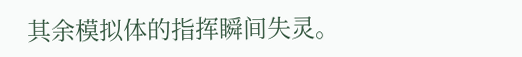其余模拟体的指挥瞬间失灵。